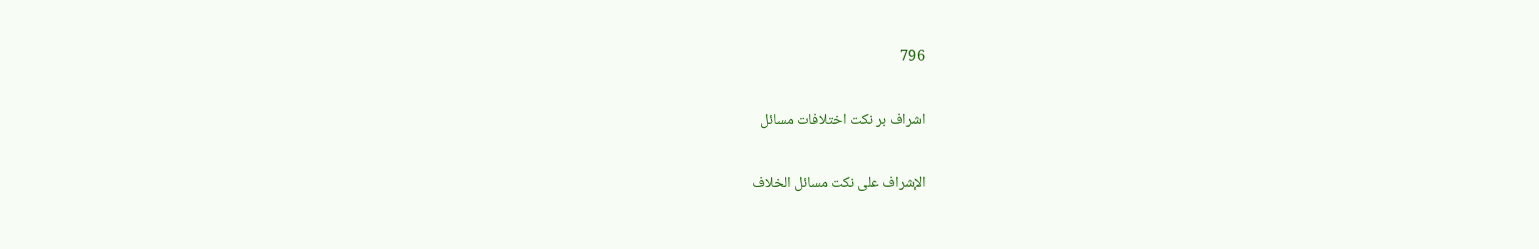796

اشراف بر نکت اختلافات مسائل

الإشراف على نكت مسائل الخلاف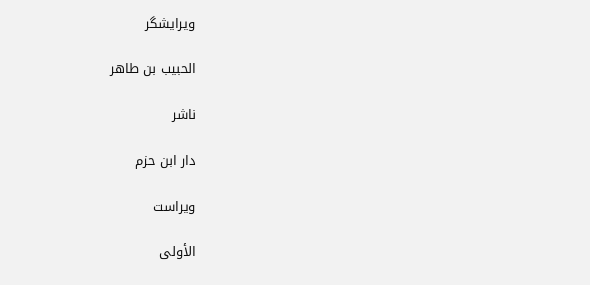ویرایشگر

الحبيب بن طاهر

ناشر

دار ابن حزم

ویراست

الأولى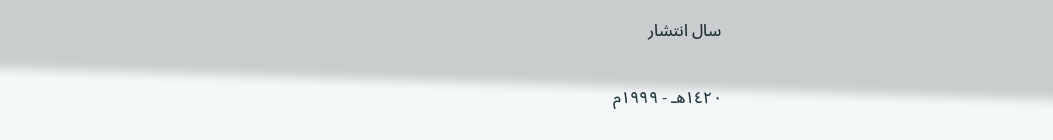سال انتشار

١٤٢٠هـ - ١٩٩٩م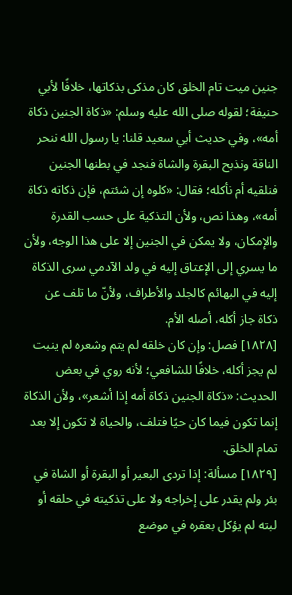جنين ميت تام الخلق كان مذكى بذكاتها، خلافًا لأبي حنيفة؛ لقوله صلى الله عليه وسلم: «ذكاة الجنين ذكاة أمه»، وفي حديث أبي سعيد قلنا: يا رسول الله ننحر الناقة ونذبح البقرة والشاة فنجد في بطنها الجنين فنلقيه أم نأكله؛ فقال: «كلوه إن شئتم، فإن ذكاته ذكاة أمه»، وهذا نص، ولأن التذكية على حسب القدرة والإمكان، ولا يمكن في الجنين إلا على هذا الوجه، ولأن ما يسري إلى الإعتاق إليه في ولد الآدمي سرى الذكاة إليه في البهائم كالجلد والأطراف، ولأنّ ما تلف عن ذكاة جاز أكله، أصله الأم.
[١٨٢٨] فصل: وإن كان خلقه لم يتم وشعره لم ينبت لم يجز أكله، خلافًا للشافعي؛ لأنه روي في بعض الحديث: «ذكاة الجنين ذكاة أمه إذا أشعر»، ولأن الذكاة إنما تكون فيما كان حيًا فتلف، والحياة لا تكون إلا بعد تمام الخلق.
[١٨٢٩] مسألة: إذا تردى البعير أو البقرة أو الشاة في بئر ولم يقدر على إخراجه ولا على تذكيته في حلقه أو لبته لم يؤكل بعقره في موضع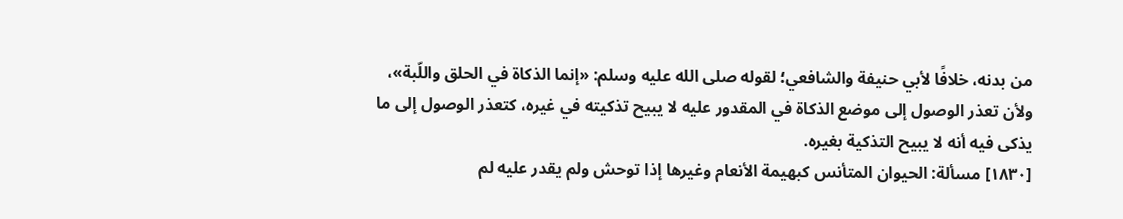من بدنه، خلافًا لأبي حنيفة والشافعي؛ لقوله صلى الله عليه وسلم: «إنما الذكاة في الحلق واللّبة»، ولأن تعذر الوصول إلى موضع الذكاة في المقدور عليه لا يبيح تذكيته في غيره، كتعذر الوصول إلى ما يذكى فيه أنه لا يبيح التذكية بغيره.
[١٨٣٠] مسألة: الحيوان المتأنس كبهيمة الأنعام وغيرها إذا توحش ولم يقدر عليه لم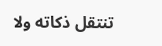تنتقل ذكاته ولا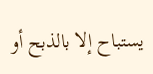يستباح إلا بالذبح أو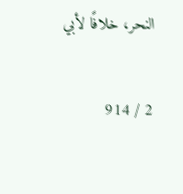النحر، خلافًا لأبي

2 / 914